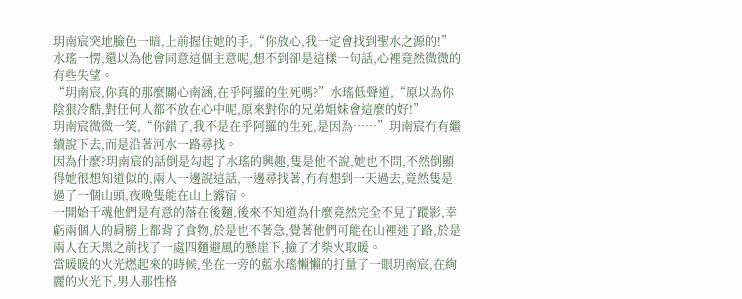玥南宸突地臉色一暗,上前握住她的手,“你放心,我一定會找到聖水之源的!”
水瑤一愣,還以為他會同意這個主意呢,想不到卻是這樣一句話,心裡竟然微微的有些失望。
“玥南宸,你真的那麼關心南涵,在乎阿羅的生死嗎?”水瑤低聲道,“原以為你陰狠冷酷,對任何人都不放在心中呢,原來對你的兄弟姐妹會這麼的好!”
玥南宸微微一笑,“你錯了,我不是在乎阿羅的生死,是因為……”玥南宸冇有繼續說下去,而是沿著河水一路尋找。
因為什麼?玥南宸的話倒是勾起了水瑤的興趣,隻是他不說,她也不問,不然倒顯得她很想知道似的,兩人一邊說這話,一邊尋找著,冇有想到一天過去,竟然隻是過了一個山頭,夜晚隻能在山上露宿。
一開始千魂他們是有意的落在後麵,後來不知道為什麼竟然完全不見了蹤影,幸虧兩個人的肩膀上都背了食物,於是也不著急,覺著他們可能在山裡迷了路,於是兩人在天黑之前找了一處四麵避風的懸崖下,撿了才柴火取暖。
當暖暖的火光燃起來的時候,坐在一旁的藍水瑤懶懶的打量了一眼玥南宸,在絢麗的火光下,男人那性格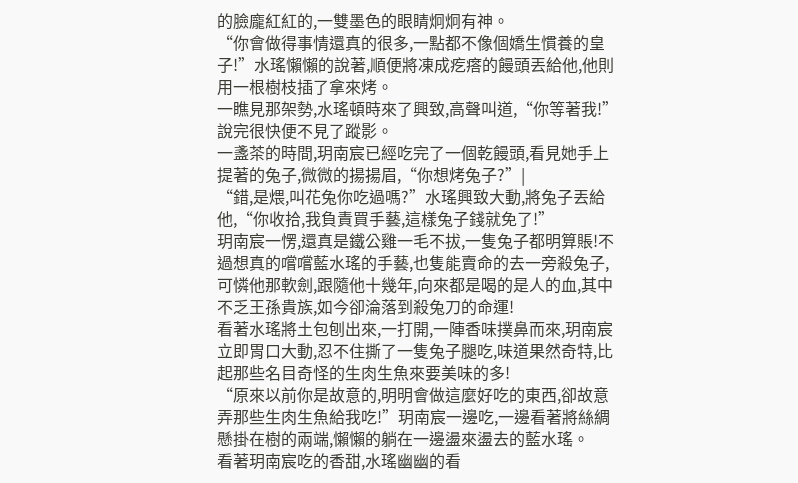的臉龐紅紅的,一雙墨色的眼睛炯炯有神。
“你會做得事情還真的很多,一點都不像個嬌生慣養的皇子!”水瑤懶懶的說著,順便將凍成疙瘩的饅頭丟給他,他則用一根樹枝插了拿來烤。
一瞧見那架勢,水瑤頓時來了興致,高聲叫道,“你等著我!”說完很快便不見了蹤影。
一盞茶的時間,玥南宸已經吃完了一個乾饅頭,看見她手上提著的兔子,微微的揚揚眉,“你想烤兔子?”|
“錯,是煨,叫花兔你吃過嗎?”水瑤興致大動,將兔子丟給他,“你收拾,我負責買手藝,這樣兔子錢就免了!”
玥南宸一愣,還真是鐵公雞一毛不拔,一隻兔子都明算賬!不過想真的嚐嚐藍水瑤的手藝,也隻能賣命的去一旁殺兔子,可憐他那軟劍,跟隨他十幾年,向來都是喝的是人的血,其中不乏王孫貴族,如今卻淪落到殺兔刀的命運!
看著水瑤將土包刨出來,一打開,一陣香味撲鼻而來,玥南宸立即胃口大動,忍不住撕了一隻兔子腿吃,味道果然奇特,比起那些名目奇怪的生肉生魚來要美味的多!
“原來以前你是故意的,明明會做這麼好吃的東西,卻故意弄那些生肉生魚給我吃!”玥南宸一邊吃,一邊看著將絲綢懸掛在樹的兩端,懶懶的躺在一邊盪來盪去的藍水瑤。
看著玥南宸吃的香甜,水瑤幽幽的看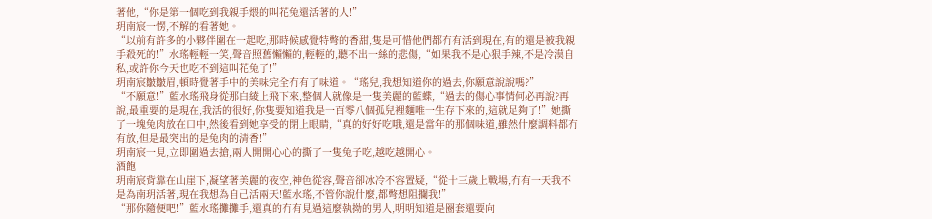著他,“你是第一個吃到我親手煨的叫花兔還活著的人!”
玥南宸一愣,不解的看著她。
“以前有許多的小夥伴圍在一起吃,那時候感覺特彆的香甜,隻是可惜他們都冇有活到現在,有的還是被我親手殺死的!”水瑤輕輕一笑,聲音照舊懶懶的,輕輕的,聽不出一絲的悲傷,“如果我不是心狠手辣,不是冷漠自私,或許你今天也吃不到這叫花兔了!”
玥南宸皺皺眉,頓時覺著手中的美味完全冇有了味道。“瑤兒,我想知道你的過去,你願意說說嗎?”
“不願意!”藍水瑤飛身從那白綾上飛下來,整個人就像是一隻美麗的藍蝶,“過去的傷心事情何必再說?再說,最重要的是現在,我活的很好,你隻要知道我是一百零八個孤兒裡麵唯一生存下來的,這就足夠了!”她撕了一塊兔肉放在口中,然後看到她享受的閉上眼睛,“真的好好吃哦,還是當年的那個味道,雖然什麼調料都冇有放,但是最突出的是兔肉的清香!”
玥南宸一見,立即圍過去搶,兩人開開心心的撕了一隻兔子吃,越吃越開心。
酒飽
玥南宸背靠在山崖下,凝望著美麗的夜空,神色從容,聲音卻冰冷不容置疑,“從十三歲上戰場,冇有一天我不是為南玥活著,現在我想為自己活兩天!藍水瑤,不管你說什麼,都彆想阻攔我!”
“那你隨便吧!”藍水瑤攤攤手,還真的冇有見過這麼執拗的男人,明明知道是圈套還要向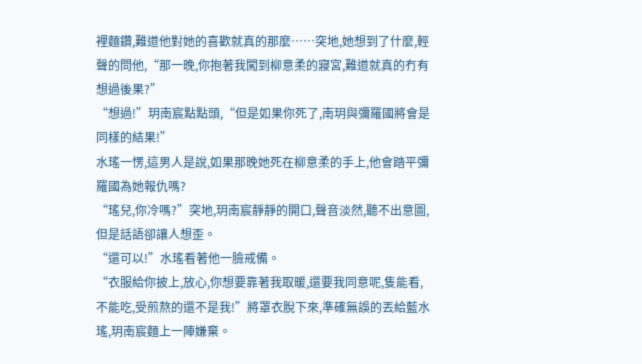裡麵鑽,難道他對她的喜歡就真的那麼……突地,她想到了什麼,輕聲的問他,“那一晚,你抱著我闖到柳意柔的寢宮,難道就真的冇有想過後果?”
“想過!”玥南宸點點頭,“但是如果你死了,南玥與彌羅國將會是同樣的結果!”
水瑤一愣,這男人是說,如果那晚她死在柳意柔的手上,他會踏平彌羅國為她報仇嗎?
“瑤兒,你冷嗎?”突地,玥南宸靜靜的開口,聲音淡然,聽不出意圖,但是話語卻讓人想歪。
“還可以!”水瑤看著他一臉戒備。
“衣服給你披上,放心,你想要靠著我取暖,還要我同意呢,隻能看,不能吃,受煎熬的還不是我!”將罩衣脫下來,準確無誤的丟給藍水瑤,玥南宸麵上一陣嫌棄。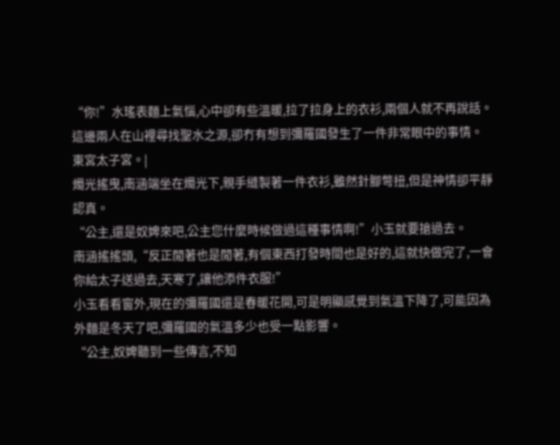“你!”水瑤表麵上氣惱,心中卻有些溫暖,拉了拉身上的衣衫,兩個人就不再說話。
這邊兩人在山裡尋找聖水之源,卻冇有想到彌羅國發生了一件非常眼中的事情。
東宮太子宮。|
燭光搖曳,南涵端坐在燭光下,親手縫製著一件衣衫,雖然針腳彆扭,但是神情卻平靜認真。
“公主,還是奴婢來吧,公主您什麼時候做過這種事情啊!”小玉就要搶過去。
南涵搖搖頭,“反正閒著也是閒著,有個東西打發時間也是好的,這就快做完了,一會你給太子送過去,天寒了,讓他添件衣服!”
小玉看看窗外,現在的彌羅國還是春暖花開,可是明顯感覺到氣溫下降了,可能因為外麵是冬天了吧,彌羅國的氣溫多少也受一點影響。
“公主,奴婢聽到一些傳言,不知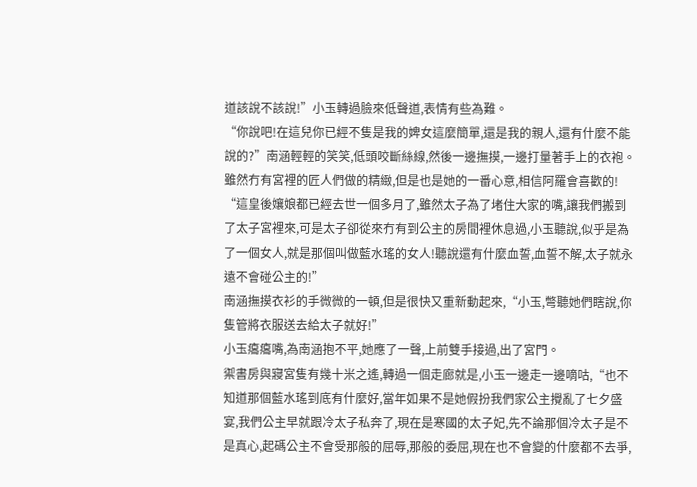道該說不該說!”小玉轉過臉來低聲道,表情有些為難。
“你說吧!在這兒你已經不隻是我的婢女這麼簡單,還是我的親人,還有什麼不能說的?”南涵輕輕的笑笑,低頭咬斷絲線,然後一邊撫摸,一邊打量著手上的衣袍。
雖然冇有宮裡的匠人們做的精緻,但是也是她的一番心意,相信阿羅會喜歡的!
“這皇後孃娘都已經去世一個多月了,雖然太子為了堵住大家的嘴,讓我們搬到了太子宮裡來,可是太子卻從來冇有到公主的房間裡休息過,小玉聽說,似乎是為了一個女人,就是那個叫做藍水瑤的女人!聽說還有什麼血誓,血誓不解,太子就永遠不會碰公主的!”
南涵撫摸衣衫的手微微的一頓,但是很快又重新動起來,“小玉,彆聽她們瞎說,你隻管將衣服送去給太子就好!”
小玉癟癟嘴,為南涵抱不平,她應了一聲,上前雙手接過,出了宮門。
禦書房與寢宮隻有幾十米之遙,轉過一個走廊就是,小玉一邊走一邊嘀咕,“也不知道那個藍水瑤到底有什麼好,當年如果不是她假扮我們家公主攪亂了七夕盛宴,我們公主早就跟冷太子私奔了,現在是寒國的太子妃,先不論那個冷太子是不是真心,起碼公主不會受那般的屈辱,那般的委屈,現在也不會變的什麼都不去爭,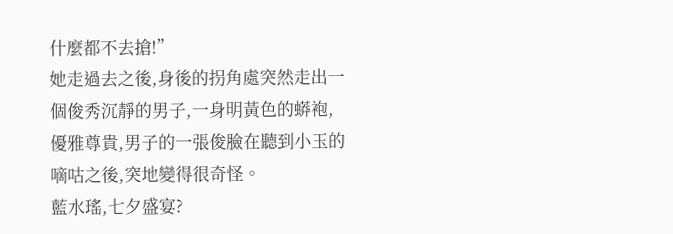什麼都不去搶!”
她走過去之後,身後的拐角處突然走出一個俊秀沉靜的男子,一身明黃色的蟒袍,優雅尊貴,男子的一張俊臉在聽到小玉的嘀咕之後,突地變得很奇怪。
藍水瑤,七夕盛宴?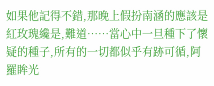如果他記得不錯,那晚上假扮南涵的應該是紅玫瑰纔是,難道……當心中一旦種下了懷疑的種子,所有的一切都似乎有跡可循,阿羅眸光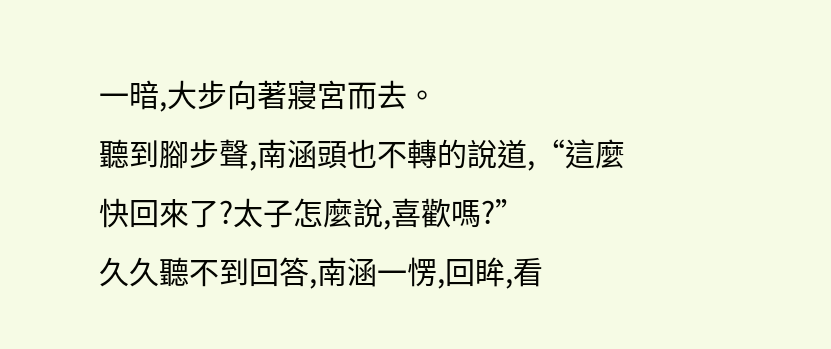一暗,大步向著寢宮而去。
聽到腳步聲,南涵頭也不轉的說道,“這麼快回來了?太子怎麼說,喜歡嗎?”
久久聽不到回答,南涵一愣,回眸,看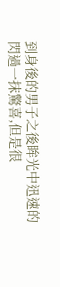到身後的男子之後眸光中迅速的閃過一抹驚喜,但是很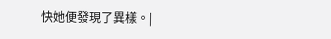快她便發現了異樣。|